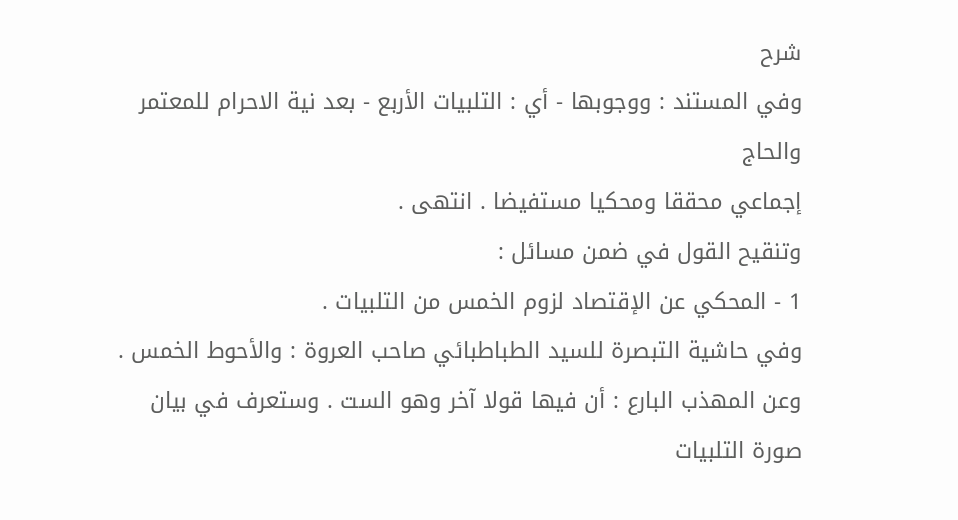شرح
وفي المستند : ووجوبها - أي : التلبيات الأربع - بعد نية الاحرام للمعتمر والحاج
إجماعي محققا ومحكيا مستفيضا . انتهى .
وتنقيح القول في ضمن مسائل :
1 - المحكي عن الإقتصاد لزوم الخمس من التلبيات .
وفي حاشية التبصرة للسيد الطباطبائي صاحب العروة : والأحوط الخمس .
وعن المهذب البارع : أن فيها قولا آخر وهو الست . وستعرف في بيان
صورة التلبيات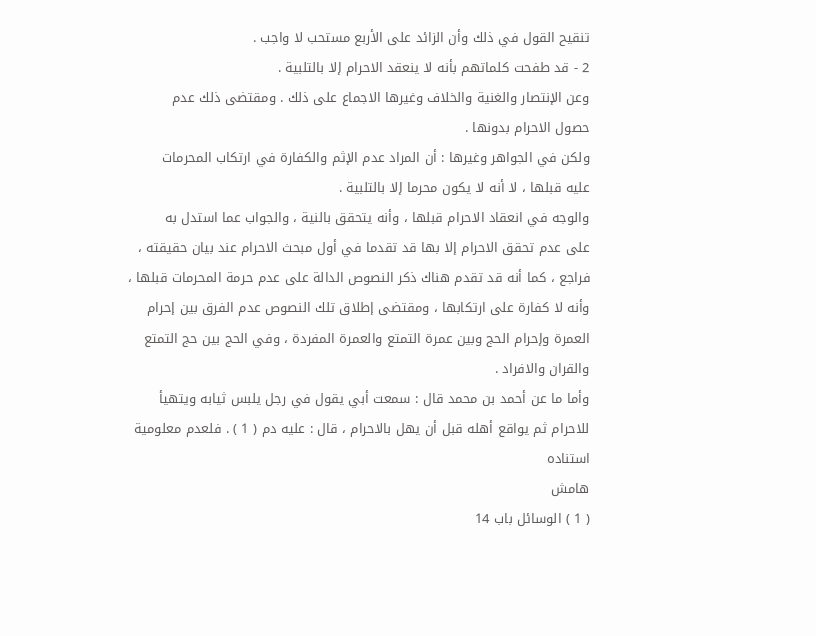تنقيح القول في ذلك وأن الزائد على الأربع مستحب لا واجب .
2 - قد طفحت كلماتهم بأنه لا ينعقد الاحرام إلا بالتلبية .
وعن الإنتصار والغنية والخلاف وغيرها الاجماع على ذلك . ومقتضى ذلك عدم
حصول الاحرام بدونها .
ولكن في الجواهر وغيرها : أن المراد عدم الإثم والكفارة في ارتكاب المحرمات
عليه قبلها ، لا أنه لا يكون محرما إلا بالتلبية .
والوجه في انعقاد الاحرام قبلها ، وأنه يتحقق بالنية ، والجواب عما استدل به
على عدم تحقق الاحرام إلا بها قد تقدما في أول مبحث الاحرام عند بيان حقيقته ،
فراجع ، كما أنه قد تقدم هناك ذكر النصوص الدالة على عدم حرمة المحرمات قبلها ،
وأنه لا كفارة على ارتكابها ، ومقتضى إطلاق تلك النصوص عدم الفرق بين إحرام
العمرة وإحرام الحج وبين عمرة التمتع والعمرة المفردة ، وفي الحج بين حج التمتع
والقران والافراد .
وأما ما عن أحمد بن محمد قال : سمعت أبي يقول في رجل يلبس ثيابه ويتهيأ
للاحرام ثم يواقع أهله قبل أن يهل بالاحرام ، قال : عليه دم ( 1 ) . فلعدم معلومية استناده
هامش
( 1 ) الوسائل باب 14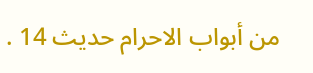من أبواب الاحرام حديث 14 .